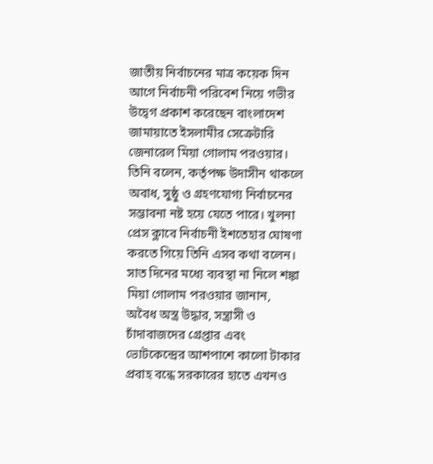জাতীয় নির্বাচনের মাত্র কয়েক দিন আগে নির্বাচনী পরিবেশ নিয়ে গভীর উদ্বেগ প্রকাশ করেছেন বাংলাদেশ জামায়াতে ইসলামীর সেক্রেটারি জেনারেল মিয়া গোলাম পরওয়ার। তিনি বলেন, কর্তৃপক্ষ উদাসীন থাকলে অবাধ, সুষ্ঠু ও গ্রহণযোগ্য নির্বাচনের সম্ভাবনা নষ্ট হয়ে যেতে পারে। খুলনা প্রেস ক্লাবে নির্বাচনী ইশতেহার ঘোষণা করতে গিয়ে তিনি এসব কথা বলেন।
সাত দিনের মধ্যে ব্যবস্থা না নিলে শঙ্কা
মিয়া গোলাম পরওয়ার জানান, অবৈধ অস্ত্র উদ্ধার, সন্ত্রাসী ও চাঁদাবাজদের গ্রেপ্তার এবং ভোটকেন্দ্রের আশপাশে কালো টাকার প্রবাহ বন্ধে সরকারের হাতে এখনও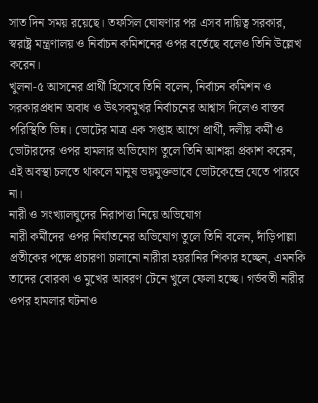সাত দিন সময় রয়েছে। তফসিল ঘোষণার পর এসব দায়িত্ব সরকার, স্বরাষ্ট্র মন্ত্রণালয় ও নির্বাচন কমিশনের ওপর বর্তেছে বলেও তিনি উল্লেখ করেন।
খুলনা-৫ আসনের প্রার্থী হিসেবে তিনি বলেন, নির্বাচন কমিশন ও সরকারপ্রধান অবাধ ও উৎসবমুখর নির্বাচনের আশ্বাস দিলেও বাস্তব পরিস্থিতি ভিন্ন। ভোটের মাত্র এক সপ্তাহ আগে প্রার্থী, দলীয় কর্মী ও ভোটারদের ওপর হামলার অভিযোগ তুলে তিনি আশঙ্কা প্রকাশ করেন, এই অবস্থা চলতে থাকলে মানুষ ভয়মুক্তভাবে ভোটকেন্দ্রে যেতে পারবে না।
নারী ও সংখ্যালঘুদের নিরাপত্তা নিয়ে অভিযোগ
নারী কর্মীদের ওপর নির্যাতনের অভিযোগ তুলে তিনি বলেন, দাঁড়িপাল্লা প্রতীকের পক্ষে প্রচারণা চালানো নারীরা হয়রানির শিকার হচ্ছেন, এমনকি তাদের বোরকা ও মুখের আবরণ টেনে খুলে ফেলা হচ্ছে। গর্ভবতী নারীর ওপর হামলার ঘটনাও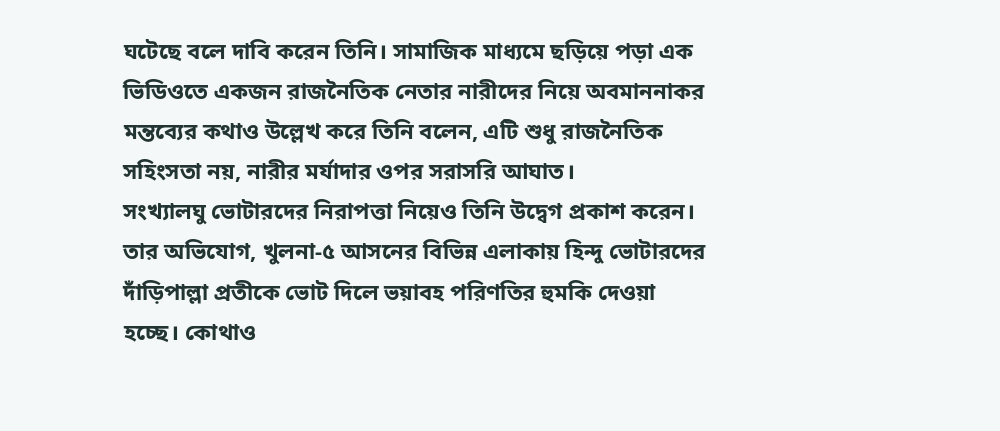ঘটেছে বলে দাবি করেন তিনি। সামাজিক মাধ্যমে ছড়িয়ে পড়া এক ভিডিওতে একজন রাজনৈতিক নেতার নারীদের নিয়ে অবমাননাকর মন্তব্যের কথাও উল্লেখ করে তিনি বলেন, এটি শুধু রাজনৈতিক সহিংসতা নয়, নারীর মর্যাদার ওপর সরাসরি আঘাত।
সংখ্যালঘু ভোটারদের নিরাপত্তা নিয়েও তিনি উদ্বেগ প্রকাশ করেন। তার অভিযোগ, খুলনা-৫ আসনের বিভিন্ন এলাকায় হিন্দু ভোটারদের দাঁড়িপাল্লা প্রতীকে ভোট দিলে ভয়াবহ পরিণতির হুমকি দেওয়া হচ্ছে। কোথাও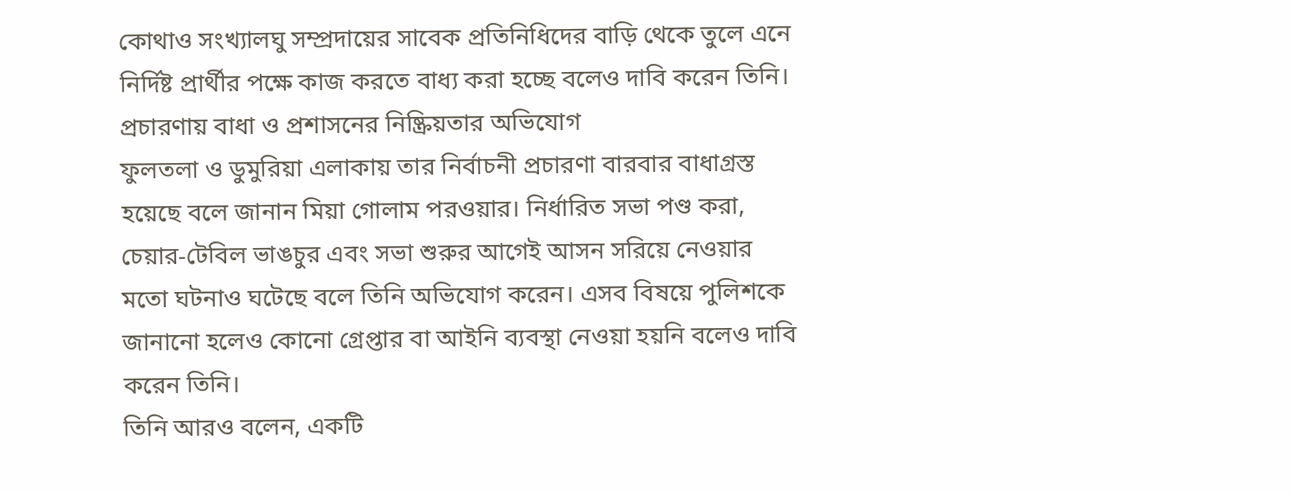কোথাও সংখ্যালঘু সম্প্রদায়ের সাবেক প্রতিনিধিদের বাড়ি থেকে তুলে এনে নির্দিষ্ট প্রার্থীর পক্ষে কাজ করতে বাধ্য করা হচ্ছে বলেও দাবি করেন তিনি।
প্রচারণায় বাধা ও প্রশাসনের নিষ্ক্রিয়তার অভিযোগ
ফুলতলা ও ডুমুরিয়া এলাকায় তার নির্বাচনী প্রচারণা বারবার বাধাগ্রস্ত হয়েছে বলে জানান মিয়া গোলাম পরওয়ার। নির্ধারিত সভা পণ্ড করা, চেয়ার-টেবিল ভাঙচুর এবং সভা শুরুর আগেই আসন সরিয়ে নেওয়ার মতো ঘটনাও ঘটেছে বলে তিনি অভিযোগ করেন। এসব বিষয়ে পুলিশকে জানানো হলেও কোনো গ্রেপ্তার বা আইনি ব্যবস্থা নেওয়া হয়নি বলেও দাবি করেন তিনি।
তিনি আরও বলেন, একটি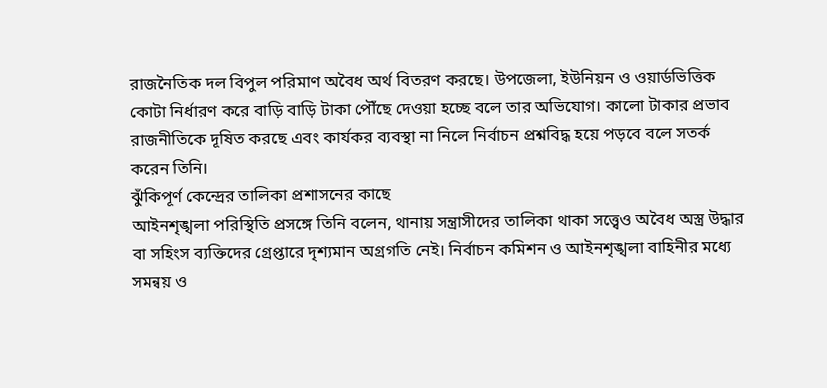রাজনৈতিক দল বিপুল পরিমাণ অবৈধ অর্থ বিতরণ করছে। উপজেলা, ইউনিয়ন ও ওয়ার্ডভিত্তিক কোটা নির্ধারণ করে বাড়ি বাড়ি টাকা পৌঁছে দেওয়া হচ্ছে বলে তার অভিযোগ। কালো টাকার প্রভাব রাজনীতিকে দূষিত করছে এবং কার্যকর ব্যবস্থা না নিলে নির্বাচন প্রশ্নবিদ্ধ হয়ে পড়বে বলে সতর্ক করেন তিনি।
ঝুঁকিপূর্ণ কেন্দ্রের তালিকা প্রশাসনের কাছে
আইনশৃঙ্খলা পরিস্থিতি প্রসঙ্গে তিনি বলেন, থানায় সন্ত্রাসীদের তালিকা থাকা সত্ত্বেও অবৈধ অস্ত্র উদ্ধার বা সহিংস ব্যক্তিদের গ্রেপ্তারে দৃশ্যমান অগ্রগতি নেই। নির্বাচন কমিশন ও আইনশৃঙ্খলা বাহিনীর মধ্যে সমন্বয় ও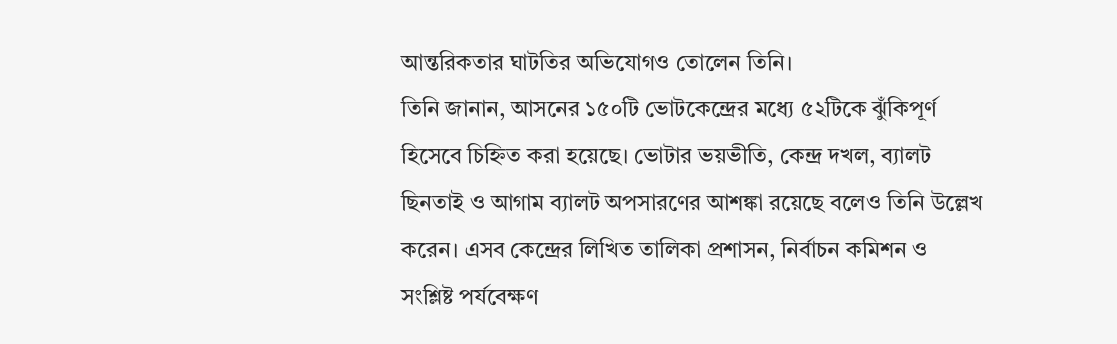আন্তরিকতার ঘাটতির অভিযোগও তোলেন তিনি।
তিনি জানান, আসনের ১৫০টি ভোটকেন্দ্রের মধ্যে ৫২টিকে ঝুঁকিপূর্ণ হিসেবে চিহ্নিত করা হয়েছে। ভোটার ভয়ভীতি, কেন্দ্র দখল, ব্যালট ছিনতাই ও আগাম ব্যালট অপসারণের আশঙ্কা রয়েছে বলেও তিনি উল্লেখ করেন। এসব কেন্দ্রের লিখিত তালিকা প্রশাসন, নির্বাচন কমিশন ও সংশ্লিষ্ট পর্যবেক্ষণ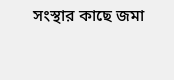সংস্থার কাছে জমা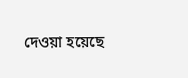দেওয়া হয়েছে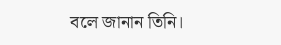বলে জানান তিনি।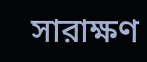সারাক্ষণ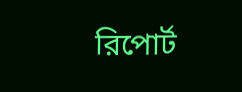রিপোর্ট